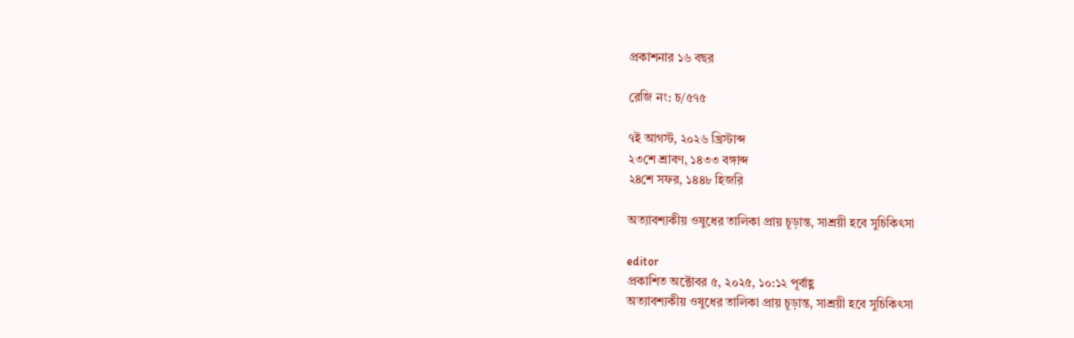প্রকাশনার ১৬ বছর

রেজি নং: চ/৫৭৫

৭ই আগস্ট, ২০২৬ খ্রিস্টাব্দ
২৩শে শ্রাবণ, ১৪৩৩ বঙ্গাব্দ
২৪শে সফর, ১৪৪৮ হিজরি

অত্যাবশ্যকীয় ওষুধের তালিকা প্রায় চূড়ান্ত, সাশ্রয়ী হবে সুচিকিৎসা

editor
প্রকাশিত অক্টোবর ৫, ২০২৫, ১০:১২ পূর্বাহ্ণ
অত্যাবশ্যকীয় ওষুধের তালিকা প্রায় চূড়ান্ত, সাশ্রয়ী হবে সুচিকিৎসা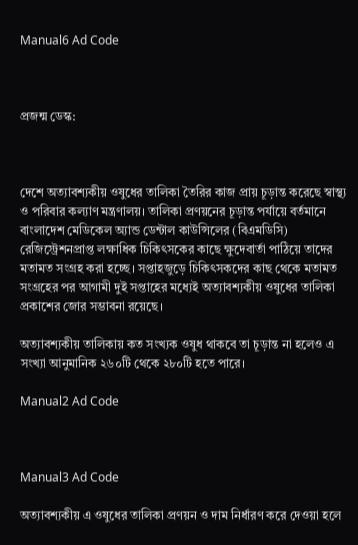Manual6 Ad Code



প্রজন্ম ডেস্ক:



দেশে অত্যাবশ্যকীয় ওষুধের তালিকা তৈরির কাজ প্রায় চূড়ান্ত করেছে স্বাস্থ্য ও পরিবার কল্যাণ মন্ত্রণালয়। তালিকা প্রণয়নের চূড়ান্ত পর্যায়ে বর্তমানে বাংলাদেশ মেডিকেল অ্যান্ড ডেন্টাল কাউন্সিলের (বিএমডিসি) রেজিস্ট্রেশনপ্রাপ্ত লক্ষাধিক চিকিৎসকের কাছে ক্ষুদেবার্তা পাঠিয়ে তাদের মতামত সংগ্রহ করা হচ্ছে। সপ্তাহজুড়ে চিকিৎসকদের কাছ থেকে মতামত সংগ্রহের পর আগামী দুই সপ্তাহের মধ্যেই অত্যাবশ্যকীয় ওষুধের তালিকা প্রকাশের জোর সম্ভাবনা রয়েছে।

অত্যাবশ্যকীয় তালিকায় কত সংখ্যক ওষুধ থাকবে তা চূড়ান্ত না হলেও এ সংখ্যা আনুমানিক ২৬০টি থেকে ২৮০টি হতে পারে।

Manual2 Ad Code



Manual3 Ad Code

অত্যাবশ্যকীয় এ ওষুধের তালিকা প্রণয়ন ও দাম নির্ধারণ করে দেওয়া হলে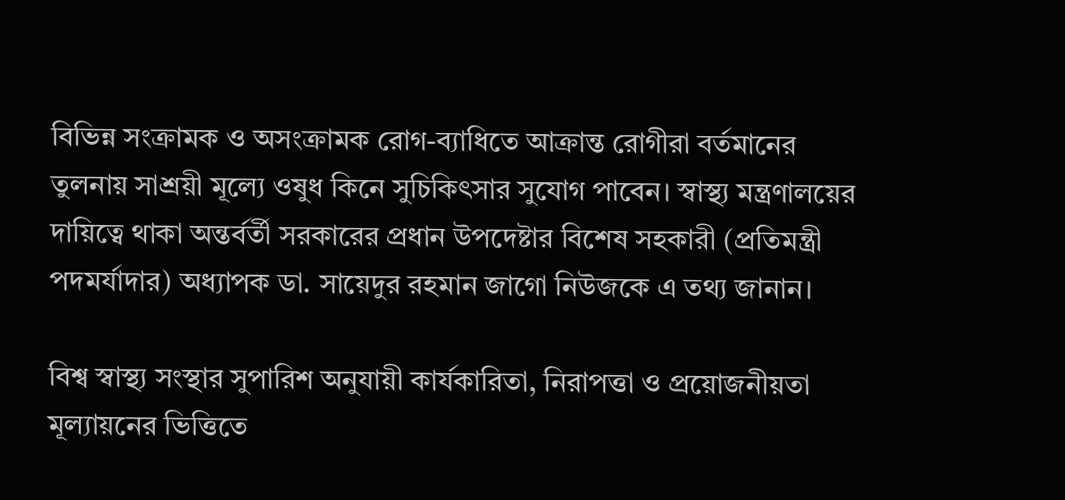বিভিন্ন সংক্রামক ও অসংক্রামক রোগ-ব্যাধিতে আক্রান্ত রোগীরা বর্তমানের তুলনায় সাশ্রয়ী মূল্যে ওষুধ কিনে সুচিকিৎসার সুযোগ পাবেন। স্বাস্থ্য মন্ত্রণালয়ের দায়িত্বে থাকা অন্তর্বর্তী সরকারের প্রধান উপদেষ্টার বিশেষ সহকারী (প্রতিমন্ত্রী পদমর্যাদার) অধ্যাপক ডা. সায়েদুর রহমান জাগো নিউজকে এ তথ্য জানান।

বিশ্ব স্বাস্থ্য সংস্থার সুপারিশ অনুযায়ী কার্যকারিতা, নিরাপত্তা ও প্রয়োজনীয়তা মূল্যায়নের ভিত্তিতে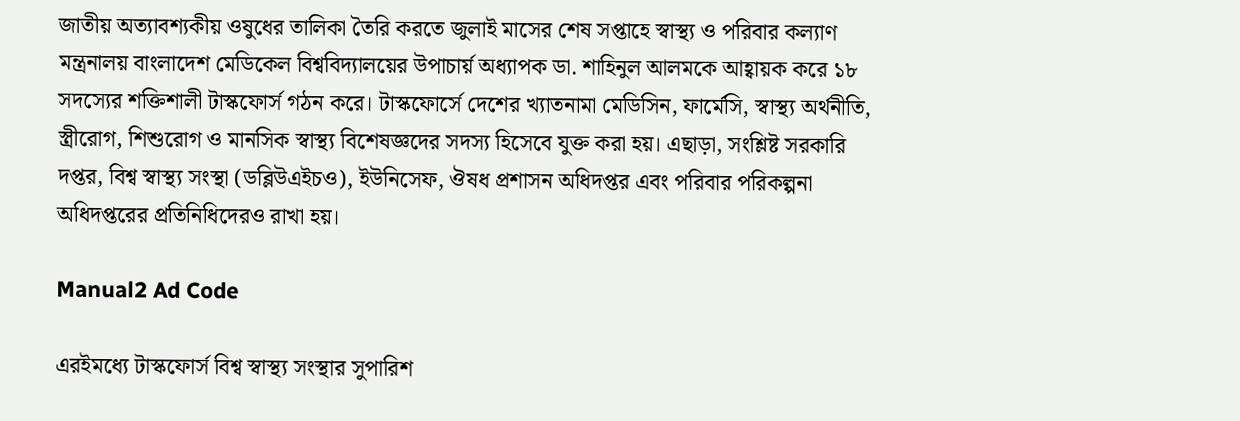জাতীয় অত্যাবশ্যকীয় ওষুধের তালিকা তৈরি করতে জুলাই মাসের শেষ সপ্তাহে স্বাস্থ্য ও পরিবার কল্যাণ মন্ত্রনালয় বাংলাদেশ মেডিকেল বিশ্ববিদ্যালয়ের উপাচার্য় অধ্যাপক ডা. শাহিনুল আলমকে আহ্বায়ক করে ১৮ সদস্যের শক্তিশালী টাস্কফোর্স গঠন করে। টাস্কফোর্সে দেশের খ্যাতনামা মেডিসিন, ফার্মেসি, স্বাস্থ্য অর্থনীতি, স্ত্রীরোগ, শিশুরোগ ও মানসিক স্বাস্থ্য বিশেষজ্ঞদের সদস্য হিসেবে যুক্ত করা হয়। এছাড়া, সংশ্লিষ্ট সরকারি দপ্তর, বিশ্ব স্বাস্থ্য সংস্থা (ডব্লিউএইচও), ইউনিসেফ, ঔষধ প্রশাসন অধিদপ্তর এবং পরিবার পরিকল্পনা অধিদপ্তরের প্রতিনিধিদেরও রাখা হয়।

Manual2 Ad Code

এরইমধ্যে টাস্কফোর্স বিশ্ব স্বাস্থ্য সংস্থার সুপারিশ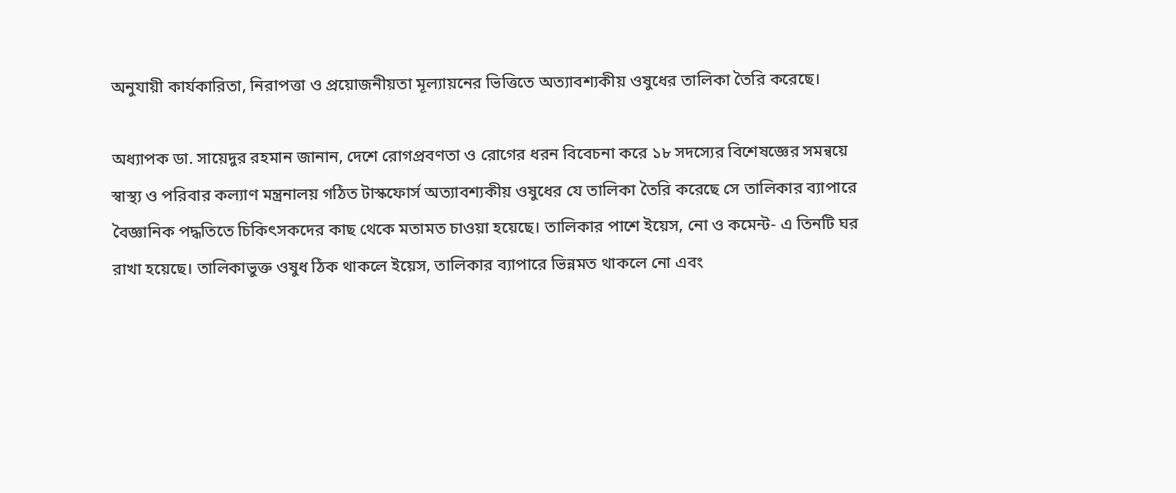অনুযায়ী কার্যকারিতা, নিরাপত্তা ও প্রয়োজনীয়তা মূল্যায়নের ভিত্তিতে অত্যাবশ্যকীয় ওষুধের তালিকা তৈরি করেছে।

অধ্যাপক ডা. সায়েদুর রহমান জানান, দেশে রোগপ্রবণতা ও রোগের ধরন বিবেচনা করে ১৮ সদস্যের বিশেষজ্ঞের সমন্বয়ে স্বাস্থ্য ও পরিবার কল্যাণ মন্ত্রনালয় গঠিত টাস্কফোর্স অত্যাবশ্যকীয় ওষুধের যে তালিকা তৈরি করেছে সে তালিকার ব্যাপারে বৈজ্ঞানিক পদ্ধতিতে চিকিৎসকদের কাছ থেকে মতামত চাওয়া হয়েছে। তালিকার পাশে ইয়েস, নো ও কমেন্ট- এ তিনটি ঘর রাখা হয়েছে। তালিকাভুক্ত ওষুধ ঠিক থাকলে ইয়েস, তালিকার ব্যাপারে ভিন্নমত থাকলে নো এবং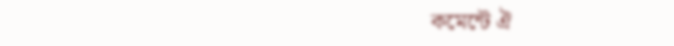কমেন্টে ঐ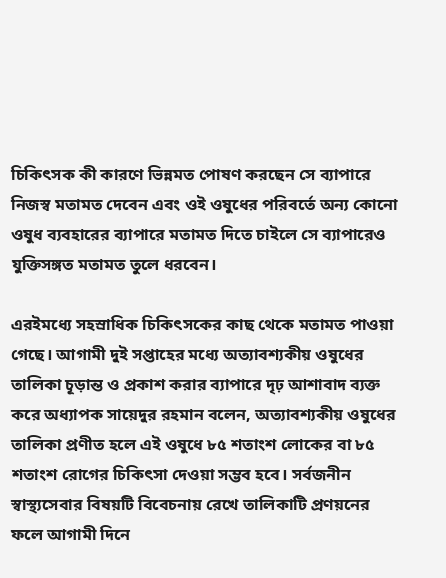চিকিৎসক কী কারণে ভিন্নমত পোষণ করছেন সে ব্যাপারে নিজস্ব মতামত দেবেন এবং ওই ওষুধের পরিবর্তে অন্য কোনো ওষুধ ব্যবহারের ব্যাপারে মতামত দিতে চাইলে সে ব্যাপারেও যুক্তিসঙ্গত মতামত তুলে ধরবেন।

এরইমধ্যে সহস্রাধিক চিকিৎসকের কাছ থেকে মতামত পাওয়া গেছে। আগামী দুই সপ্তাহের মধ্যে অত্যাবশ্যকীয় ওষুধের তালিকা চূড়ান্ত ও প্রকাশ করার ব্যাপারে দৃঢ় আশাবাদ ব্যক্ত করে অধ্যাপক সায়েদুর রহমান বলেন, অত্যাবশ্যকীয় ওষুধের তালিকা প্রণীত হলে এই ওষুধে ৮৫ শতাংশ লোকের বা ৮৫ শতাংশ রোগের চিকিৎসা দেওয়া সম্ভব হবে। সর্বজনীন স্বাস্থ্যসেবার বিষয়টি বিবেচনায় রেখে তালিকাটি প্রণয়নের ফলে আগামী দিনে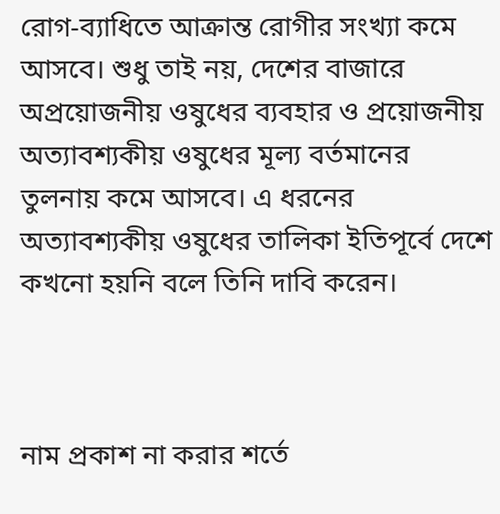রোগ-ব্যাধিতে আক্রান্ত রোগীর সংখ্যা কমে আসবে। শুধু তাই নয়, দেশের বাজারে অপ্রয়োজনীয় ওষুধের ব্যবহার ও প্রয়োজনীয় অত্যাবশ্যকীয় ওষুধের মূল্য বর্তমানের তুলনায় কমে আসবে। এ ধরনের অত্যাবশ্যকীয় ওষুধের তালিকা ইতিপূর্বে দেশে কখনো হয়নি বলে তিনি দাবি করেন।



নাম প্রকাশ না করার শর্তে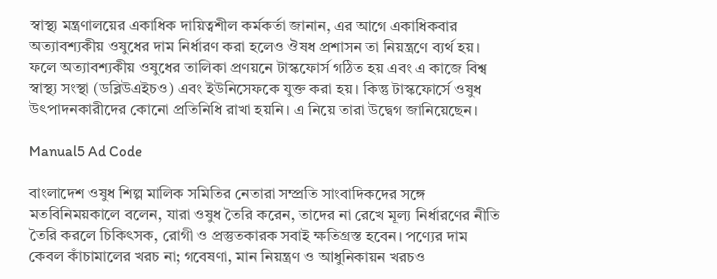স্বাস্থ্য মন্ত্রণালয়ের একাধিক দায়িত্বশীল কর্মকর্তা জানান, এর আগে একাধিকবার অত্যাবশ্যকীয় ওষুধের দাম নির্ধারণ করা হলেও ঔষধ প্রশাসন তা নিয়ন্ত্রণে ব্যর্থ হয়। ফলে অত্যাবশ্যকীয় ওষুধের তালিকা প্রণয়নে টাস্কফোর্স গঠিত হয় এবং এ কাজে বিশ্ব স্বাস্থ্য সংস্থা (ডব্লিউএইচও) এবং ইউনিসেফকে যুক্ত করা হয়। কিন্তু টাস্কফোর্সে ওষুধ উৎপাদনকারীদের কোনো প্রতিনিধি রাখা হয়নি। এ নিয়ে তারা উদ্বেগ জানিয়েছেন।

Manual5 Ad Code

বাংলাদেশ ওষুধ শিল্প মালিক সমিতির নেতারা সম্প্রতি সাংবাদিকদের সঙ্গে মতবিনিময়কালে বলেন, যারা ওষুধ তৈরি করেন, তাদের না রেখে মূল্য নির্ধারণের নীতি তৈরি করলে চিকিৎসক, রোগী ও প্রস্তুতকারক সবাই ক্ষতিগ্রস্ত হবেন। পণ্যের দাম কেবল কাঁচামালের খরচ না; গবেষণা, মান নিয়ন্ত্রণ ও আধুনিকায়ন খরচও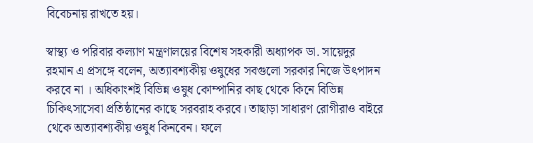বিবেচনায় রাখতে হয়।

স্বাস্থ্য ও পরিবার কল্যাণ মন্ত্রণালয়ের বিশেষ সহকারী অধ্যাপক ডা. সায়েদুর রহমান এ প্রসঙ্গে বলেন, অত্যাবশ্যকীয় ওষুধের সবগুলো সরকার নিজে উৎপাদন করবে না । অধিকাংশই বিভিন্ন ওষুধ কোম্পানির কাছ থেকে কিনে বিভিন্ন চিকিৎসাসেবা প্রতিষ্ঠানের কাছে সরবরাহ করবে। তাছাড়া সাধারণ রোগীরাও বাইরে থেকে অত্যাবশ্যকীয় ওষুধ কিনবেন। ফলে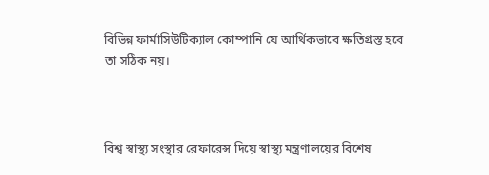বিভিন্ন ফার্মাসিউটিক্যাল কোম্পানি যে আর্থিকভাবে ক্ষতিগ্রস্ত হবে তা সঠিক নয়।



বিশ্ব স্বাস্থ্য সংস্থার রেফারেন্স দিয়ে স্বাস্থ্য মন্ত্রণালয়ের বিশেষ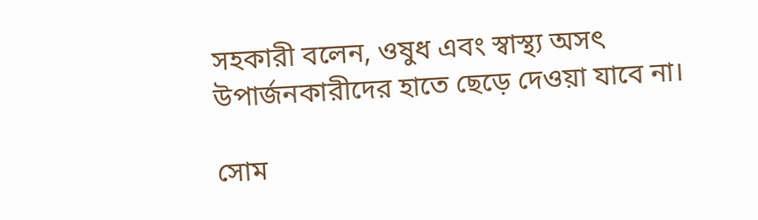সহকারী বলেন, ওষুধ এবং স্বাস্থ্য অসৎ উপার্জনকারীদের হাতে ছেড়ে দেওয়া যাবে না।

সোম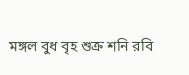মঙ্গল বুধ বৃহ শুক্র শনি রবি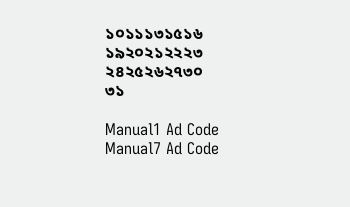১০১১১৩১৫১৬
১৯২০২১২২২৩
২৪২৫২৬২৭৩০
৩১

Manual1 Ad Code
Manual7 Ad Code